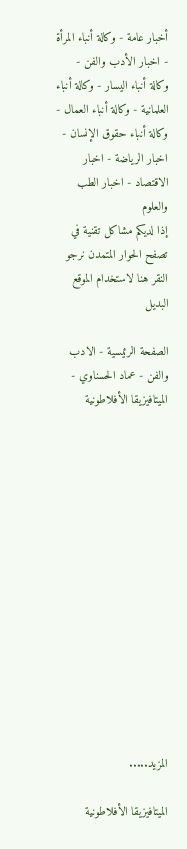أخبار عامة - وكالة أنباء المرأة - اخبار الأدب والفن - وكالة أنباء اليسار - وكالة أنباء العلمانية - وكالة أنباء العمال - وكالة أنباء حقوق الإنسان - اخبار الرياضة - اخبار الاقتصاد - اخبار الطب والعلوم
إذا لديكم مشاكل تقنية في تصفح الحوار المتمدن نرجو النقر هنا لاستخدام الموقع البديل

الصفحة الرئيسية - الادب والفن - عماد الحسناوي - الميتافيزيقا الأفلاطونية














المزيد.....

الميتافيزيقا الأفلاطونية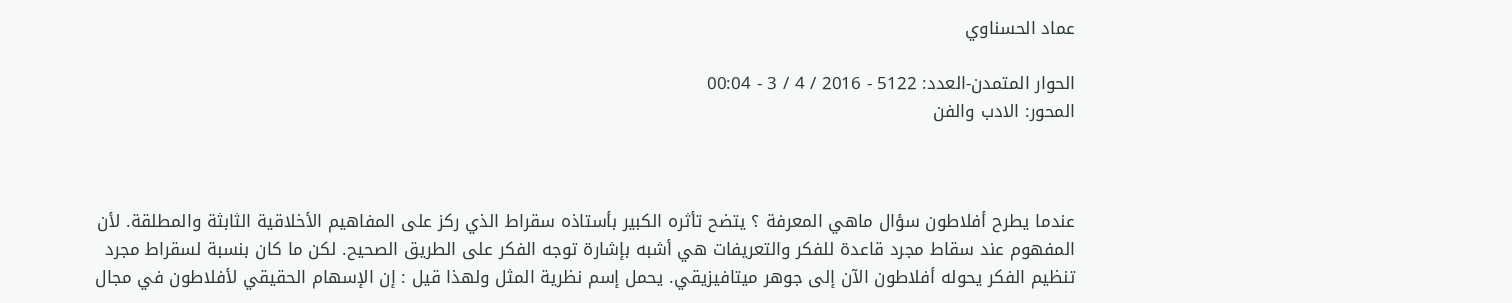عماد الحسناوي

الحوار المتمدن-العدد: 5122 - 2016 / 4 / 3 - 00:04
المحور: الادب والفن



عندما يطرح أفلاطون سؤال ماهي المعرفة ؟ يتضح تأثره الكبير بأستاذه سقراط الذي ركز على المفاهيم الأخلاقية الثابثة والمطلقة. لأن المفهوم عند سقاط مجرد قاعدة للفكر والتعريفات هي أشبه بإشارة توجه الفكر على الطريق الصحيح. لكن ما كان بنسبة لسقراط مجرد تنظيم الفكر يحوله أفلاطون الآن إلى جوهر ميتافيزيقي. يحمل إسم نظرية المثل ولهذا قيل : إن الإسهام الحقيقي لأفلاطون في مجال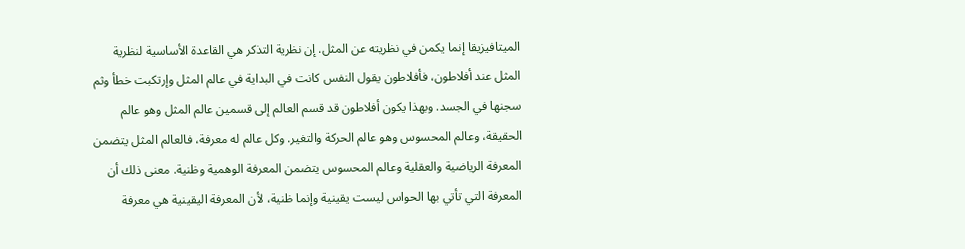الميتافيزيقا إنما يكمن في نظريته عن المثل. إن نظرية التذكر هي القاعدة الأساسية لنظرية المثل عند أفلاطون، فأفلاطون يقول النفس كانت في البداية في عالم المثل وإرتكبت خطأ وثم سجنها في الجسد. وبهذا يكون أفلاطون قد قسم العالم إلى قسمين عالم المثل وهو عالم الحقيقة، وعالم المحسوس وهو عالم الحركة والتغير. وكل عالم له معرفة، فالعالم المثل يتضمن المعرفة الرياضية والعقلية وعالم المحسوس يتضمن المعرفة الوهمية وظنية. معنى ذلك أن المعرفة التي تأتي بها الحواس ليست يقينية وإنما ظنية، لأن المعرفة اليقينية هي معرفة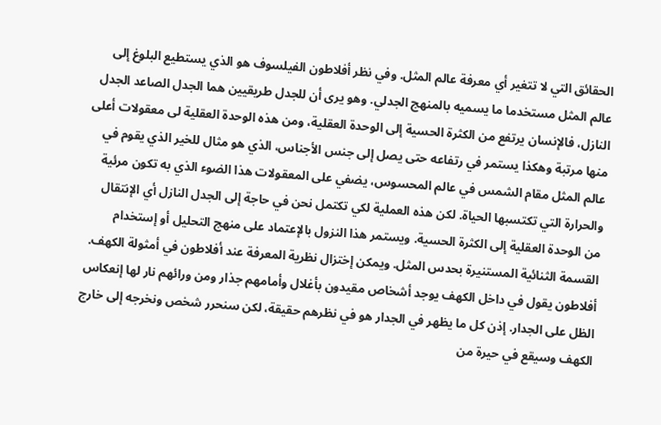الحقائق التي لا تتغير أي معرفة عالم المثل. وفي نظر أفلاطون الفيلسوف هو الذي يستطيع البلوغ إلى عالم المثل مستخدما ما يسميه بالمنهج الجدلي. وهو يرى أن للجدل طريقيين هما الجدل الصاعد الجدل النازل، فالإنسان يرتفع من الكثرة الحسية إلى الوحدة العقلية، ومن هذه الوحدة العقلية لى معقولات أعلى منها مرتبة وهكذا يستمر في رتفاعه حتى يصل إلى جنس الأجناس، الذي هو مثال للخير الذي يقوم في عالم المثل مقام الشمس في عالم المحسوس، يضفي على المعقولات هذا الضوء الذي به تكون مرئية والحرارة التي تكتسبها الحياة. لكن هذه العملية لكي تكتمل نحن في حاجة إلى الجدل النازل أي الإنتقال من الوحدة العقلية إلى الكثرة الحسية. ويستمر هذا النزول بالإعتماد على منهج التحليل أو إستخدام القسمة الثنائية المستنيرة بحدس المثل. ويمكن إختزال نظرية المعرفة عند أفلاطون في أمثولة الكهف. أفلاطون يقول في داخل الكهف يوجد أشخاص مقيدون بأغلال وأمامهم جذار ومن ورائهم نار لها إنعكاس الظل على الجدار. إذن كل ما يظهر في الجدار هو في نظرهم حقيقة، لكن سنحرر شخص ونخرجه إلى خارج الكهف وسيقع في حيرة من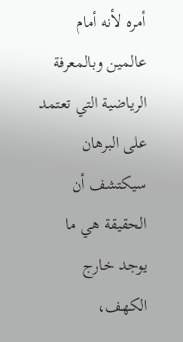أمره لأنه أمام عالمين وبالمعرفة الرياضية التي تعتمد على البرهان سيكتشف أن الحقيقة هي ما يوجد خارج الكهف،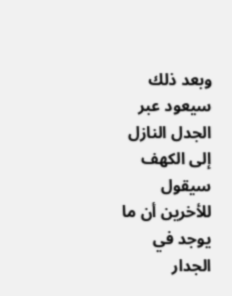وبعد ذلك سيعود عبر الجدل النازل إلى الكهف سيقول للأخرين أن ما يوجد في الجدار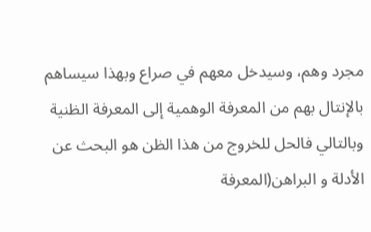مجرد وهم، وسيدخل معهم في صراع وبهذا سيساهم بالإنتال بهم من المعرفة الوهمية إلى المعرفة الظنية وبالتالي فالحل للخروج من هذا الظن هو البحث عن الأدلة و البراهن(المعرفة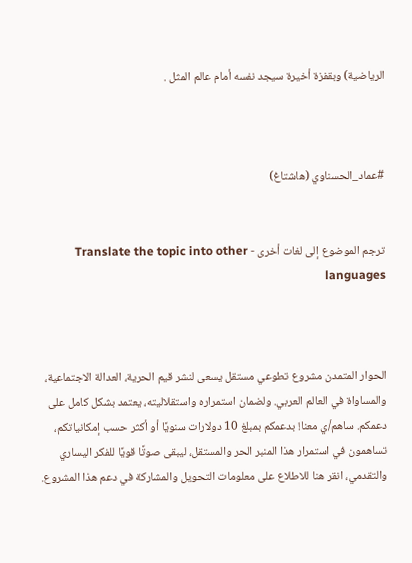الرياضية) وبقفزة أخيرة سيجد نفسه أمام عالم المثل .



#عماد_الحسناوي (هاشتاغ)


ترجم الموضوع إلى لغات أخرى - Translate the topic into other languages



الحوار المتمدن مشروع تطوعي مستقل يسعى لنشر قيم الحرية، العدالة الاجتماعية، والمساواة في العالم العربي. ولضمان استمراره واستقلاليته، يعتمد بشكل كامل على دعمكم. ساهم/ي معنا! بدعمكم بمبلغ 10 دولارات سنويًا أو أكثر حسب إمكانياتكم، تساهمون في استمرار هذا المنبر الحر والمستقل، ليبقى صوتًا قويًا للفكر اليساري والتقدمي، انقر هنا للاطلاع على معلومات التحويل والمشاركة في دعم هذا المشروع.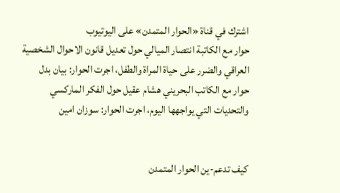اشترك في قناة «الحوار المتمدن» على اليوتيوب
حوار مع الكاتبة انتصار الميالي حول تعديل قانون الاحوال الشخصية العراقي والضرر على حياة المراة والطفل، اجرت الحوار: بيان بدل
حوار مع الكاتب البحريني هشام عقيل حول الفكر الماركسي والتحديات التي يواجهها اليوم، اجرت الحوار: سوزان امين


كيف تدعم-ين الحوار المتمدن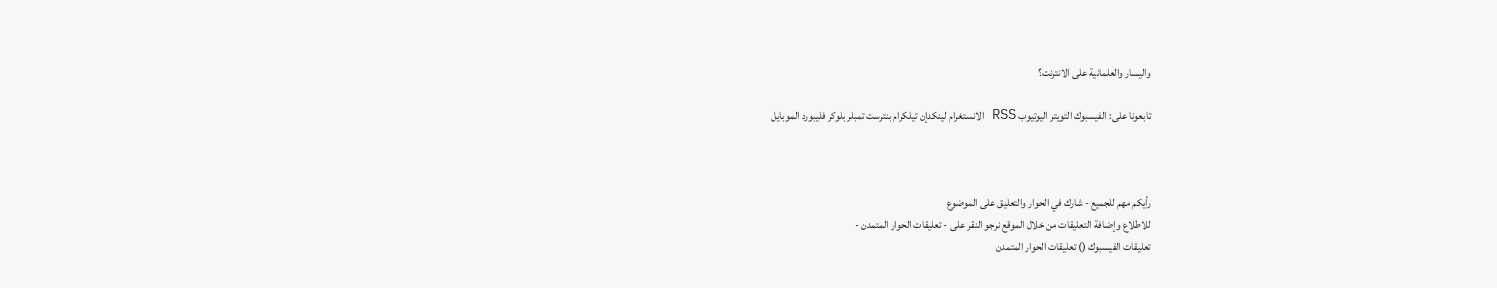واليسار والعلمانية على الانترنت؟

تابعونا على: الفيسبوك التويتر اليوتيوب RSS الانستغرام لينكدإن تيلكرام بنترست تمبلر بلوكر فليبورد الموبايل



رأيكم مهم للجميع - شارك في الحوار والتعليق على الموضوع
للاطلاع وإضافة التعليقات من خلال الموقع نرجو النقر على - تعليقات الحوار المتمدن -
تعليقات الفيسبوك () تعليقات الحوار المتمدن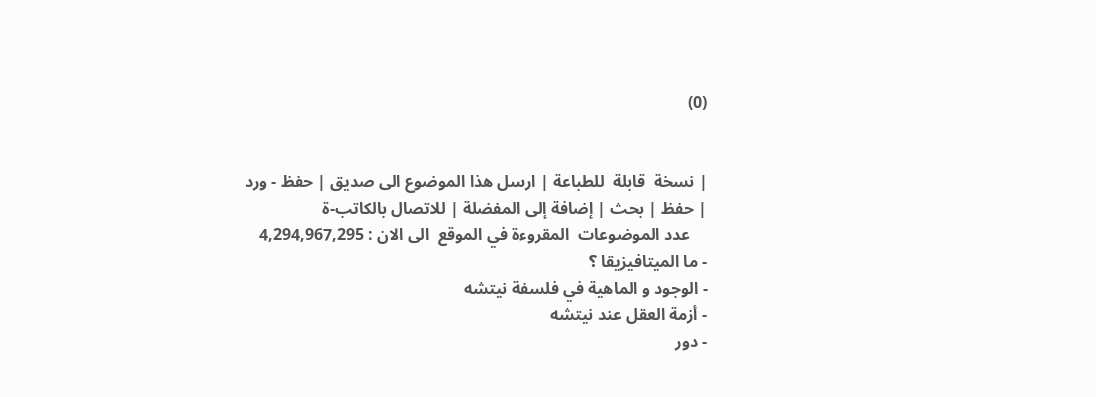(0)


| نسخة  قابلة  للطباعة | ارسل هذا الموضوع الى صديق | حفظ - ورد
| حفظ | بحث | إضافة إلى المفضلة | للاتصال بالكاتب-ة
    عدد الموضوعات  المقروءة في الموقع  الى الان : 4,294,967,295
- ما الميتافيزيقا ؟
- الوجود و الماهية في فلسفة نيتشه
- أزمة العقل عند نيتشه
- دور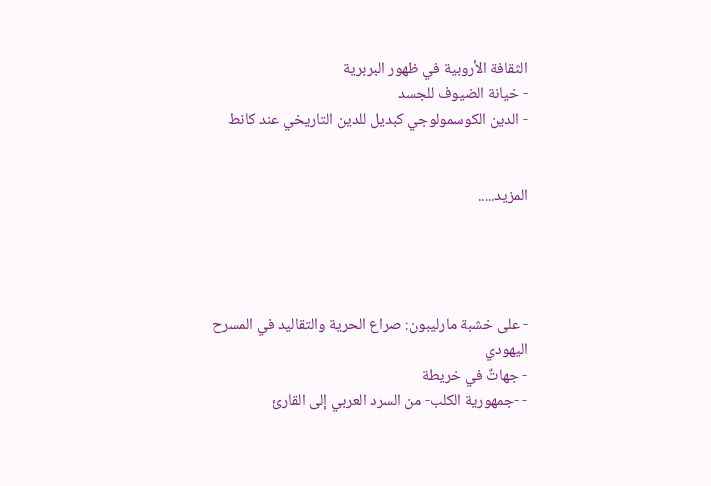الثقافة الأروبية في ظهور البربرية
- خيانة الضيوف للجسد
- الدين الكوسمولوجي كبديل للدين التاريخي عند كانط


المزيد.....




- على خشبة مارليبون: صراع الحرية والتقاليد في المسرح اليهودي
- جهاتٌ في خريطة
- -جمهورية الكلب- من السرد العربي إلى القارئ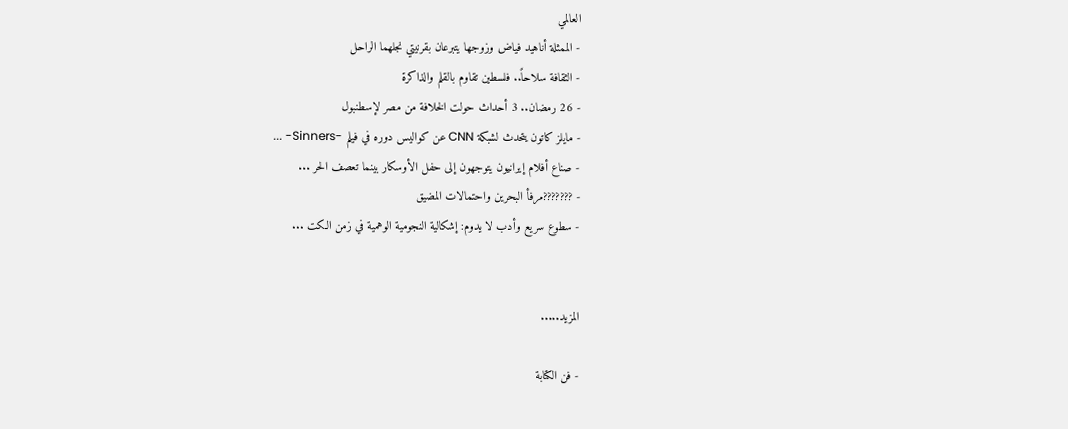العالمي
- الممثلة أناهيد فياض وزوجها يتبرعان بقرنيتي نجلهما الراحل
- الثقافة سلاحاً.. فلسطين تقاوم بالقلم والذاكرة
- 26 رمضان.. 3 أحداث حولت الخلافة من مصر لإسطنبول
- مايلز كاتون يتحدث لشبكة CNN عن كواليس دوره في فيلم -Sinners- ...
- صناع أفلام إيرانيون يتوجهون إلى حفل الأوسكار بينما تعصف الحر ...
- ???????مرفأ البحرين واحتمالات المضيق
- سطوع سريع وأدب لا يدوم: إشكالية النجومية الوهمية في زمن الكت ...


المزيد.....

- فن الكتابة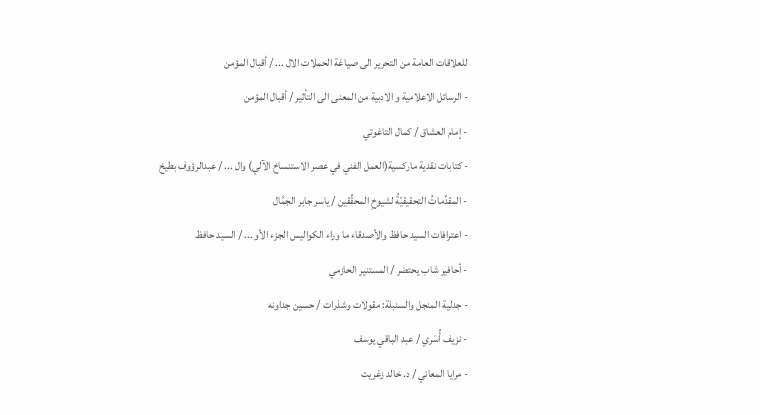للعلاقات العامة من التحرير الى صياغة الحملات الال ... / أقبال المؤمن
- الرسائل الاعلامية و الادبية من المعنى الى التأثير / أقبال المؤمن
- إمام العشاق / كمال التاغوتي
- كتابات نقدية ماركسية(العمل الفني في عصر الاستنساخ الآلي) وال ... / عبدالرؤوف بطيخ
- المقدِّماتُ التحقيقيّةُ لشيوخِ المحقِّقين / ياسر جابر الجمَّال
- اعترافات السيد حافظ والأصدقاء ما وراء الكواليس الجزء الأو ... / السيد حافظ
- أحافير شاب يحتضر / المستنير الحازمي
- جدلية المنجل والسنبلة: مقولات وشذرات / حسين جداونه
- نزيف أُسَري / عبد الباقي يوسف
- مرايا المعاني / د. خالد زغريت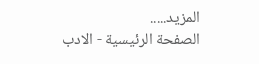المزيد.....
الصفحة الرئيسية - الادب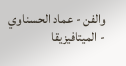والفن - عماد الحسناوي - الميتافيزيقا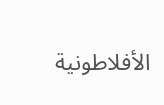الأفلاطونية